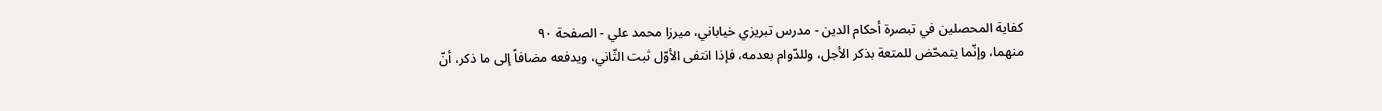كفاية المحصلين في تبصرة أحكام الدين - مدرس تبريزي خياباني، ميرزا محمد علي - الصفحة ٩٠
منهما، وإنّما يتمحّض للمتعة بذكر الأجل، وللدّوام بعدمه، فإذا انتفى الأوّل ثبت الثّاني، ويدفعه مضافاً إلى ما ذكر، أنّ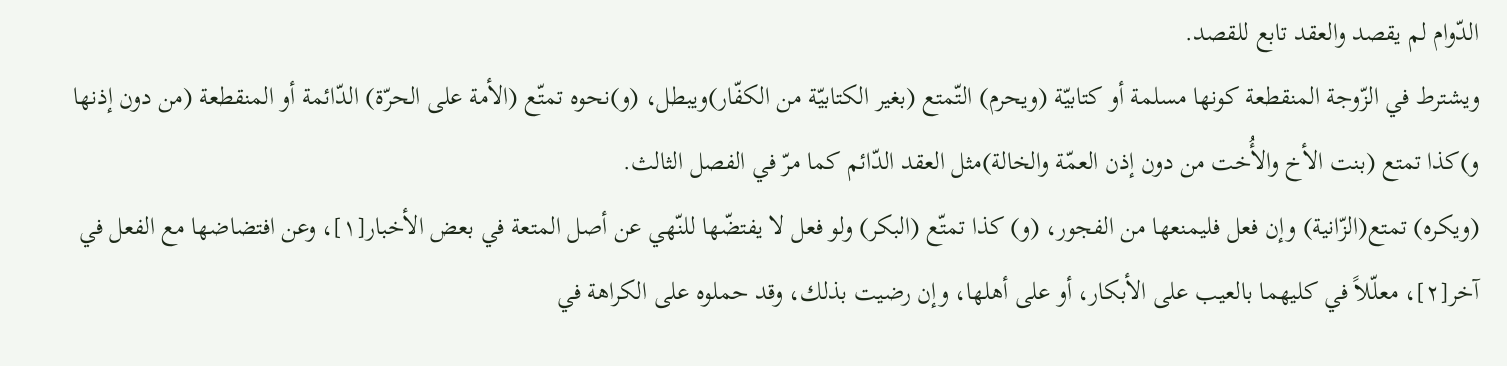الدّوام لم يقصد والعقد تابع للقصد.
ويشترط في الزّوجة المنقطعة كونها مسلمة أو كتابيّة (ويحرم) التّمتع (بغير الكتابيّة من الكفّار)ويبطل، (و)نحوه تمتّع (الأمة على الحرّة) الدّائمة أو المنقطعة (من دون إذنها و)كذا تمتع (بنت الأخ والأُخت من دون إذن العمّة والخالة)مثل العقد الدّائم كما مرّ في الفصل الثالث.
(ويكره) تمتع(الزّانية) وإن فعل فليمنعها من الفجور، (و) كذا تمتّع (البكر) ولو فعل لا يفتضّها للنّهي عن أصل المتعة في بعض الأخبار[١]، وعن افتضاضها مع الفعل في آخر[٢]، معلّلاً في كليهما بالعيب على الأبكار، أو على أهلها، وإن رضيت بذلك، وقد حملوه على الكراهة في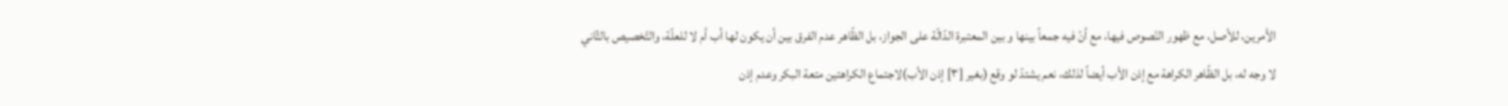الأمرين، للأصل، مع ظهور النّصوص فيها، مع أنّ فيه جمعاً بينها و بين المعتبرة الدّالّة على الجواز، بل الظّاهر عدم الفرق بين أن يكون لها أب أم لا للعلّة، والتّخصيص بالثّاني لا وجه له، بل الظّاهر الكراهة مع إذن الأب أيضاً لذلك، نعم يشتدّ لو وقع (بغير [٣] إذن الأب)لاجتماع الكراهتين متعة البكر وعدم إذن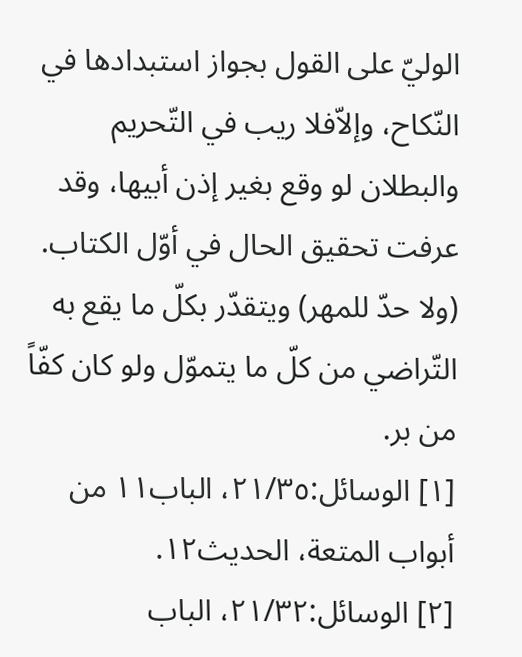الوليّ على القول بجواز استبدادها في النّكاح، وإلاّفلا ريب في التّحريم والبطلان لو وقع بغير إذن أبيها، وقد عرفت تحقيق الحال في أوّل الكتاب.
(ولا حدّ للمهر) ويتقدّر بكلّ ما يقع به التّراضي من كلّ ما يتموّل ولو كان كفّاً من بر.
[١] الوسائل:٢١/٣٥، الباب١١ من أبواب المتعة، الحديث١٢.
[٢] الوسائل:٢١/٣٢، الباب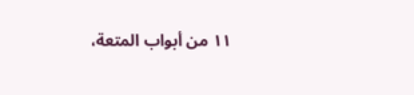١١ من أبواب المتعة،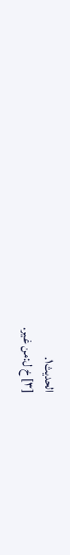الحديث١.
[٣] خ ل:من غير.